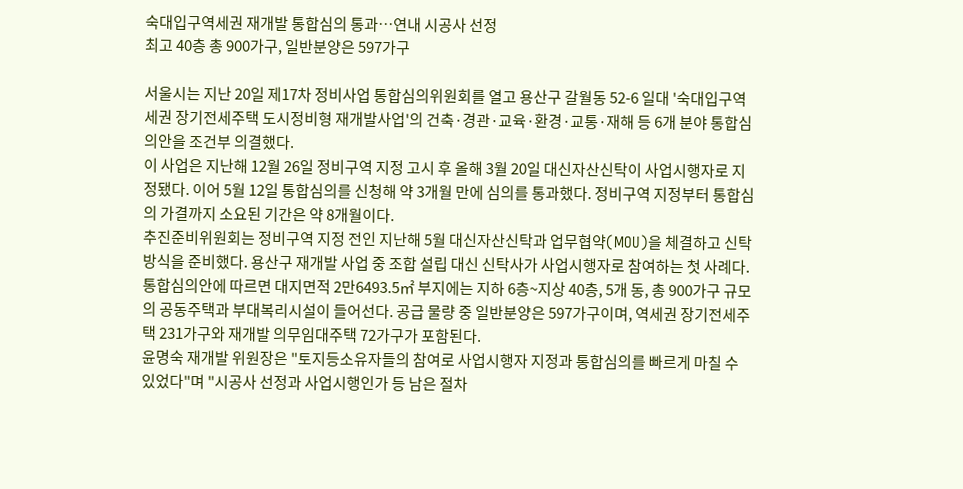숙대입구역세권 재개발 통합심의 통과…연내 시공사 선정
최고 40층 총 900가구, 일반분양은 597가구

서울시는 지난 20일 제17차 정비사업 통합심의위원회를 열고 용산구 갈월동 52-6 일대 '숙대입구역세권 장기전세주택 도시정비형 재개발사업'의 건축·경관·교육·환경·교통·재해 등 6개 분야 통합심의안을 조건부 의결했다.
이 사업은 지난해 12월 26일 정비구역 지정 고시 후 올해 3월 20일 대신자산신탁이 사업시행자로 지정됐다. 이어 5월 12일 통합심의를 신청해 약 3개월 만에 심의를 통과했다. 정비구역 지정부터 통합심의 가결까지 소요된 기간은 약 8개월이다.
추진준비위원회는 정비구역 지정 전인 지난해 5월 대신자산신탁과 업무협약(MOU)을 체결하고 신탁 방식을 준비했다. 용산구 재개발 사업 중 조합 설립 대신 신탁사가 사업시행자로 참여하는 첫 사례다.
통합심의안에 따르면 대지면적 2만6493.5㎡ 부지에는 지하 6층~지상 40층, 5개 동, 총 900가구 규모의 공동주택과 부대복리시설이 들어선다. 공급 물량 중 일반분양은 597가구이며, 역세권 장기전세주택 231가구와 재개발 의무임대주택 72가구가 포함된다.
윤명숙 재개발 위원장은 "토지등소유자들의 참여로 사업시행자 지정과 통합심의를 빠르게 마칠 수 있었다"며 "시공사 선정과 사업시행인가 등 남은 절차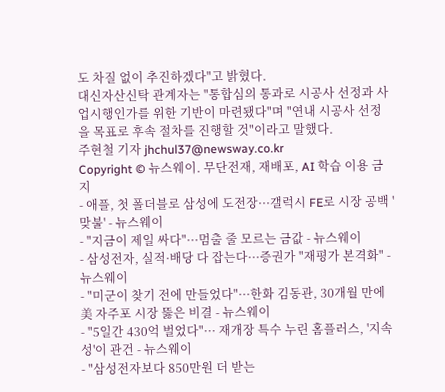도 차질 없이 추진하겠다"고 밝혔다.
대신자산신탁 관계자는 "통합심의 통과로 시공사 선정과 사업시행인가를 위한 기반이 마련됐다"며 "연내 시공사 선정을 목표로 후속 절차를 진행할 것"이라고 말했다.
주현철 기자 jhchul37@newsway.co.kr
Copyright © 뉴스웨이. 무단전재, 재배포, AI 학습 이용 금지
- 애플, 첫 폴더블로 삼성에 도전장···갤럭시 FE로 시장 공백 '맞불' - 뉴스웨이
- "지금이 제일 싸다"···멈출 줄 모르는 금값 - 뉴스웨이
- 삼성전자, 실적·배당 다 잡는다···증권가 "재평가 본격화" - 뉴스웨이
- "미군이 찾기 전에 만들었다"···한화 김동관, 30개월 만에 美 자주포 시장 뚫은 비결 - 뉴스웨이
- "5일간 430억 벌었다"··· 재개장 특수 누린 홈플러스, '지속성'이 관건 - 뉴스웨이
- "삼성전자보다 850만원 더 받는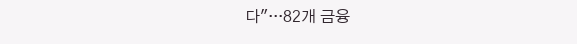다"···82개 금융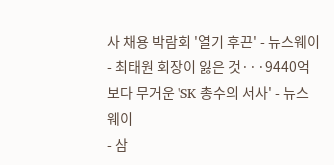사 채용 박람회 '열기 후끈' - 뉴스웨이
- 최태원 회장이 잃은 것···9440억보다 무거운 'SK 총수의 서사' - 뉴스웨이
- 삼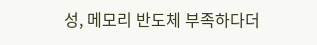성, 메모리 반도체 부족하다더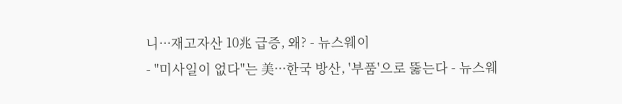니···재고자산 10兆 급증, 왜? - 뉴스웨이
- "미사일이 없다"는 美···한국 방산, '부품'으로 뚫는다 - 뉴스웨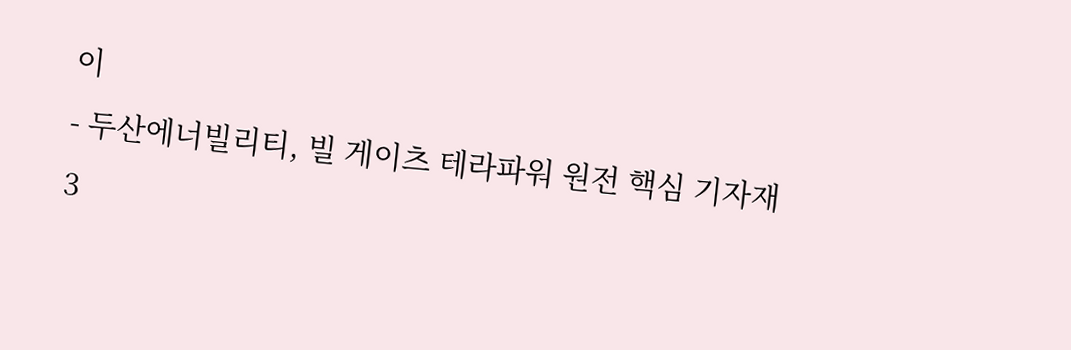이
- 두산에너빌리티, 빌 게이츠 테라파워 원전 핵심 기자재 3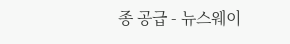종 공급 - 뉴스웨이